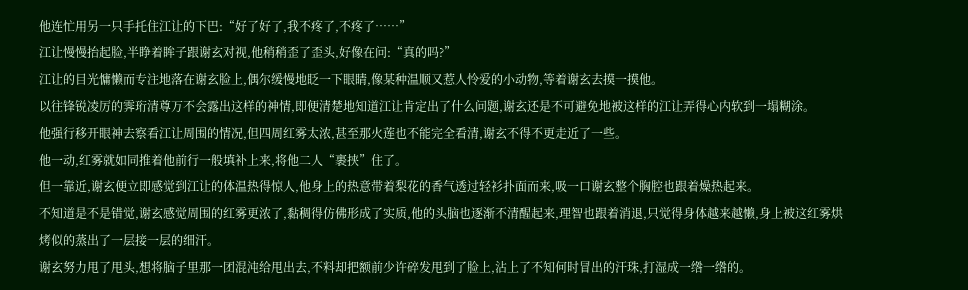他连忙用另一只手托住江让的下巴:“好了好了,我不疼了,不疼了……”
江让慢慢抬起脸,半睁着眸子跟谢玄对视,他稍稍歪了歪头,好像在问:“真的吗?”
江让的目光慵懒而专注地落在谢玄脸上,偶尔缓慢地眨一下眼睛,像某种温顺又惹人怜爱的小动物,等着谢玄去摸一摸他。
以往锋锐凌厉的霁珩清尊万不会露出这样的神情,即便清楚地知道江让肯定出了什么问题,谢玄还是不可避免地被这样的江让弄得心内软到一塌糊涂。
他强行移开眼神去察看江让周围的情况,但四周红雾太浓,甚至那火莲也不能完全看清,谢玄不得不更走近了一些。
他一动,红雾就如同推着他前行一般填补上来,将他二人“裹挟”住了。
但一靠近,谢玄便立即感觉到江让的体温热得惊人,他身上的热意带着梨花的香气透过轻衫扑面而来,吸一口谢玄整个胸腔也跟着燥热起来。
不知道是不是错觉,谢玄感觉周围的红雾更浓了,黏稠得仿佛形成了实质,他的头脑也逐渐不清醒起来,理智也跟着消退,只觉得身体越来越懒,身上被这红雾烘烤似的蒸出了一层接一层的细汗。
谢玄努力甩了甩头,想将脑子里那一团混沌给甩出去,不料却把额前少许碎发甩到了脸上,沾上了不知何时冒出的汗珠,打湿成一绺一绺的。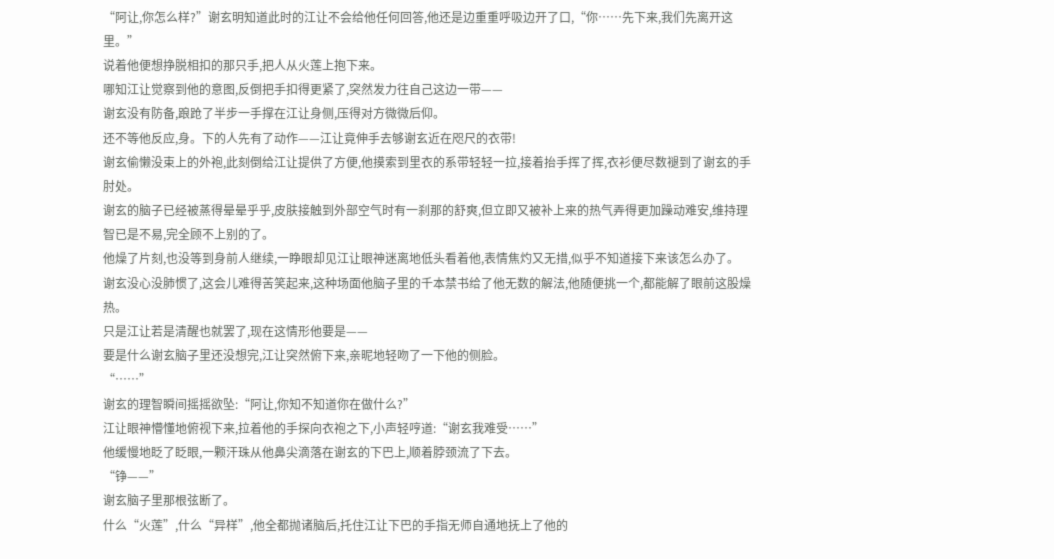“阿让,你怎么样?”谢玄明知道此时的江让不会给他任何回答,他还是边重重呼吸边开了口,“你……先下来,我们先离开这里。”
说着他便想挣脱相扣的那只手,把人从火莲上抱下来。
哪知江让觉察到他的意图,反倒把手扣得更紧了,突然发力往自己这边一带——
谢玄没有防备,踉跄了半步一手撑在江让身侧,压得对方微微后仰。
还不等他反应,身。下的人先有了动作——江让竟伸手去够谢玄近在咫尺的衣带!
谢玄偷懒没束上的外袍,此刻倒给江让提供了方便,他摸索到里衣的系带轻轻一拉,接着抬手挥了挥,衣衫便尽数褪到了谢玄的手肘处。
谢玄的脑子已经被蒸得晕晕乎乎,皮肤接触到外部空气时有一刹那的舒爽,但立即又被补上来的热气弄得更加躁动难安,维持理智已是不易,完全顾不上别的了。
他燥了片刻,也没等到身前人继续,一睁眼却见江让眼神迷离地低头看着他,表情焦灼又无措,似乎不知道接下来该怎么办了。
谢玄没心没肺惯了,这会儿难得苦笑起来,这种场面他脑子里的千本禁书给了他无数的解法,他随便挑一个,都能解了眼前这股燥热。
只是江让若是清醒也就罢了,现在这情形他要是——
要是什么谢玄脑子里还没想完,江让突然俯下来,亲昵地轻吻了一下他的侧脸。
“……”
谢玄的理智瞬间摇摇欲坠:“阿让,你知不知道你在做什么?”
江让眼神懵懂地俯视下来,拉着他的手探向衣袍之下,小声轻哼道:“谢玄我难受……”
他缓慢地眨了眨眼,一颗汗珠从他鼻尖滴落在谢玄的下巴上,顺着脖颈流了下去。
“铮——”
谢玄脑子里那根弦断了。
什么“火莲”,什么“异样”,他全都抛诸脑后,托住江让下巴的手指无师自通地抚上了他的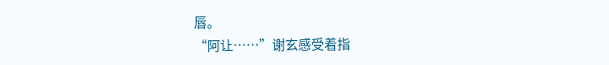唇。
“阿让……”谢玄感受着指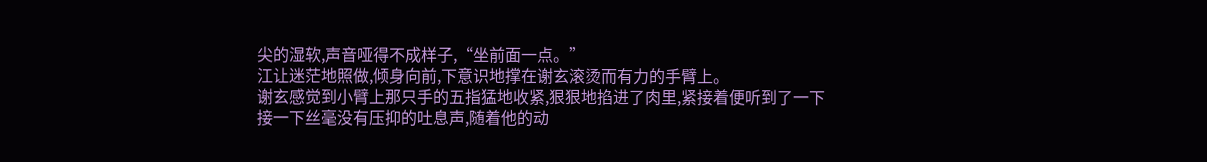尖的湿软,声音哑得不成样子,“坐前面一点。”
江让迷茫地照做,倾身向前,下意识地撑在谢玄滚烫而有力的手臂上。
谢玄感觉到小臂上那只手的五指猛地收紧,狠狠地掐进了肉里,紧接着便听到了一下接一下丝毫没有压抑的吐息声,随着他的动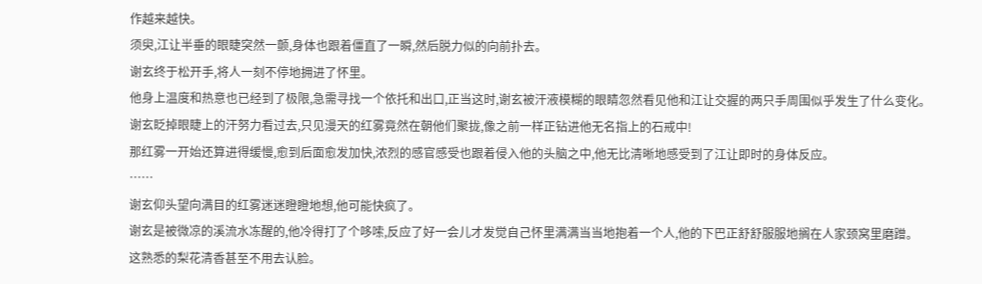作越来越快。
须臾,江让半垂的眼睫突然一颤,身体也跟着僵直了一瞬,然后脱力似的向前扑去。
谢玄终于松开手,将人一刻不停地拥进了怀里。
他身上温度和热意也已经到了极限,急需寻找一个依托和出口,正当这时,谢玄被汗液模糊的眼睛忽然看见他和江让交握的两只手周围似乎发生了什么变化。
谢玄眨掉眼睫上的汗努力看过去,只见漫天的红雾竟然在朝他们聚拢,像之前一样正钻进他无名指上的石戒中!
那红雾一开始还算进得缓慢,愈到后面愈发加快,浓烈的感官感受也跟着侵入他的头脑之中,他无比清晰地感受到了江让即时的身体反应。
……
谢玄仰头望向满目的红雾迷迷瞪瞪地想,他可能快疯了。
谢玄是被微凉的溪流水冻醒的,他冷得打了个哆嗦,反应了好一会儿才发觉自己怀里满满当当地抱着一个人,他的下巴正舒舒服服地搁在人家颈窝里磨蹭。
这熟悉的梨花清香甚至不用去认脸。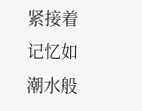紧接着记忆如潮水般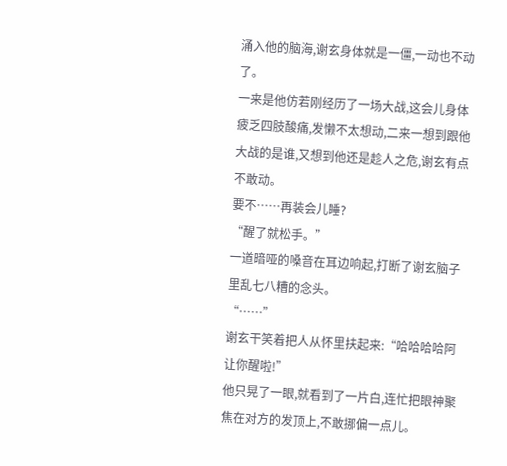涌入他的脑海,谢玄身体就是一僵,一动也不动了。
一来是他仿若刚经历了一场大战,这会儿身体疲乏四肢酸痛,发懒不太想动,二来一想到跟他大战的是谁,又想到他还是趁人之危,谢玄有点不敢动。
要不……再装会儿睡?
“醒了就松手。”
一道暗哑的嗓音在耳边响起,打断了谢玄脑子里乱七八糟的念头。
“……”
谢玄干笑着把人从怀里扶起来:“哈哈哈哈阿让你醒啦!”
他只晃了一眼,就看到了一片白,连忙把眼神聚焦在对方的发顶上,不敢挪偏一点儿。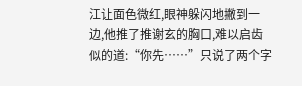江让面色微红,眼神躲闪地撇到一边,他推了推谢玄的胸口,难以启齿似的道:“你先……”只说了两个字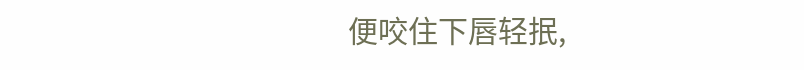便咬住下唇轻抿,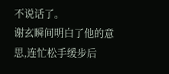不说话了。
谢玄瞬间明白了他的意思,连忙松手缓步后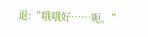退:“哦哦好……呃。”